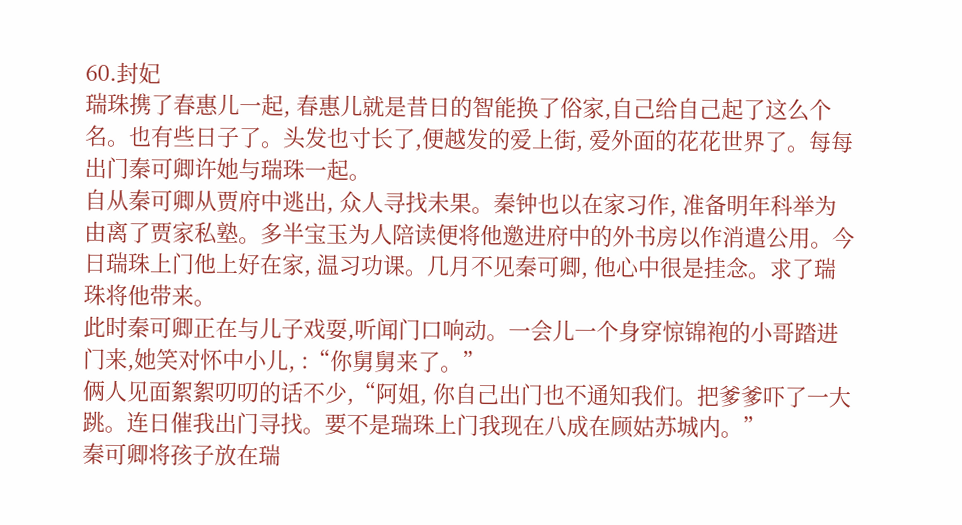60.封妃
瑞珠携了春惠儿一起, 春惠儿就是昔日的智能换了俗家,自己给自己起了这么个名。也有些日子了。头发也寸长了,便越发的爱上街, 爱外面的花花世界了。每每出门秦可卿许她与瑞珠一起。
自从秦可卿从贾府中逃出, 众人寻找未果。秦钟也以在家习作, 准备明年科举为由离了贾家私塾。多半宝玉为人陪读便将他邀进府中的外书房以作消遣公用。今日瑞珠上门他上好在家, 温习功课。几月不见秦可卿, 他心中很是挂念。求了瑞珠将他带来。
此时秦可卿正在与儿子戏耍,听闻门口响动。一会儿一个身穿惊锦袍的小哥踏进门来,她笑对怀中小儿, :“你舅舅来了。”
俩人见面絮絮叨叨的话不少,“阿姐, 你自己出门也不通知我们。把爹爹吓了一大跳。连日催我出门寻找。要不是瑞珠上门我现在八成在顾姑苏城内。”
秦可卿将孩子放在瑞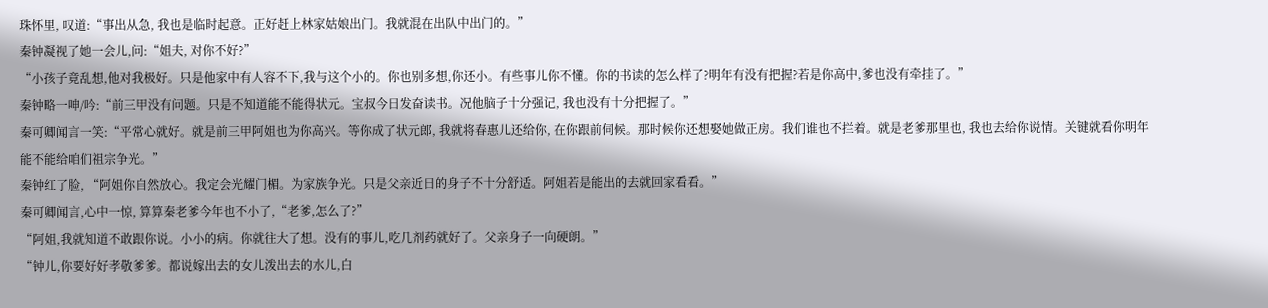珠怀里, 叹道:“事出从急, 我也是临时起意。正好赶上林家姑娘出门。我就混在出队中出门的。”
秦钟凝视了她一会儿,问:“姐夫, 对你不好?”
“小孩子竟乱想,他对我极好。只是他家中有人容不下,我与这个小的。你也别多想,你还小。有些事儿你不懂。你的书读的怎么样了?明年有没有把握?若是你高中,爹也没有牵挂了。”
秦钟略一呻/吟:“前三甲没有问题。只是不知道能不能得状元。宝叔今日发奋读书。况他脑子十分强记, 我也没有十分把握了。”
秦可卿闻言一笑:“平常心就好。就是前三甲阿姐也为你高兴。等你成了状元郎, 我就将春惠儿还给你, 在你跟前伺候。那时候你还想娶她做正房。我们谁也不拦着。就是老爹那里也, 我也去给你说情。关键就看你明年能不能给咱们祖宗争光。”
秦钟红了脸, “阿姐你自然放心。我定会光耀门楣。为家族争光。只是父亲近日的身子不十分舒适。阿姐若是能出的去就回家看看。”
秦可卿闻言,心中一惊, 算算秦老爹今年也不小了,“老爹,怎么了?”
“阿姐,我就知道不敢跟你说。小小的病。你就往大了想。没有的事儿,吃几剂药就好了。父亲身子一向硬朗。”
“钟儿,你要好好孝敬爹爹。都说嫁出去的女儿泼出去的水儿,白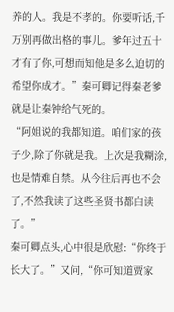养的人。我是不孝的。你要听话,千万别再做出格的事儿。爹年过五十才有了你,可想而知他是多么迫切的希望你成才。”秦可卿记得秦老爹就是让秦钟给气死的。
“阿姐说的我都知道。咱们家的孩子少,除了你就是我。上次是我糊涂,也是情难自禁。从今往后再也不会了,不然我读了这些圣贤书都白读了。”
秦可卿点头,心中很是欣慰:“你终于长大了。”又问,“你可知道贾家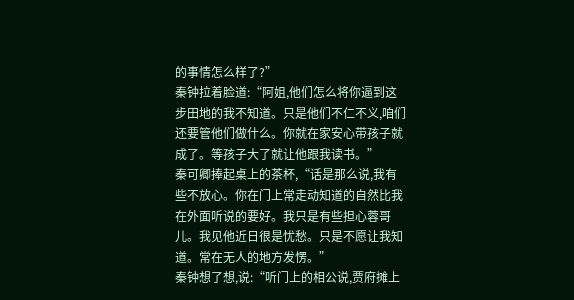的事情怎么样了?”
秦钟拉着脸道:“阿姐,他们怎么将你逼到这步田地的我不知道。只是他们不仁不义,咱们还要管他们做什么。你就在家安心带孩子就成了。等孩子大了就让他跟我读书。”
秦可卿捧起桌上的茶杯,“话是那么说,我有些不放心。你在门上常走动知道的自然比我在外面听说的要好。我只是有些担心蓉哥儿。我见他近日很是忧愁。只是不愿让我知道。常在无人的地方发愣。”
秦钟想了想,说:“听门上的相公说,贾府摊上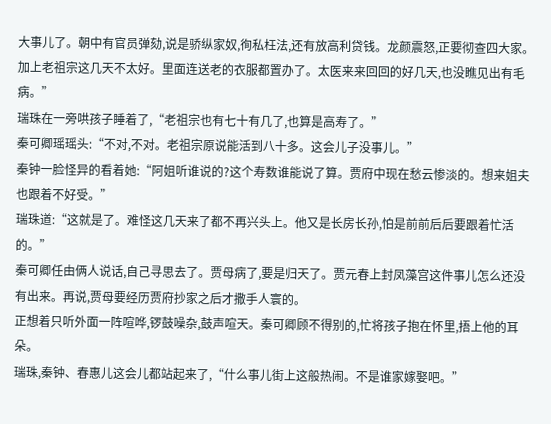大事儿了。朝中有官员弹劾,说是骄纵家奴,徇私枉法,还有放高利贷钱。龙颜震怒,正要彻查四大家。加上老祖宗这几天不太好。里面连送老的衣服都置办了。太医来来回回的好几天,也没瞧见出有毛病。”
瑞珠在一旁哄孩子睡着了,“老祖宗也有七十有几了,也算是高寿了。”
秦可卿瑶瑶头:“不对,不对。老祖宗原说能活到八十多。这会儿子没事儿。”
秦钟一脸怪异的看着她:“阿姐听谁说的?这个寿数谁能说了算。贾府中现在愁云惨淡的。想来姐夫也跟着不好受。”
瑞珠道:“这就是了。难怪这几天来了都不再兴头上。他又是长房长孙,怕是前前后后要跟着忙活的。”
秦可卿任由俩人说话,自己寻思去了。贾母病了,要是归天了。贾元春上封凤藻宫这件事儿怎么还没有出来。再说,贾母要经历贾府抄家之后才撒手人寰的。
正想着只听外面一阵喧哗,锣鼓噪杂,鼓声喧天。秦可卿顾不得别的,忙将孩子抱在怀里,捂上他的耳朵。
瑞珠,秦钟、春惠儿这会儿都站起来了,“什么事儿街上这般热闹。不是谁家嫁娶吧。”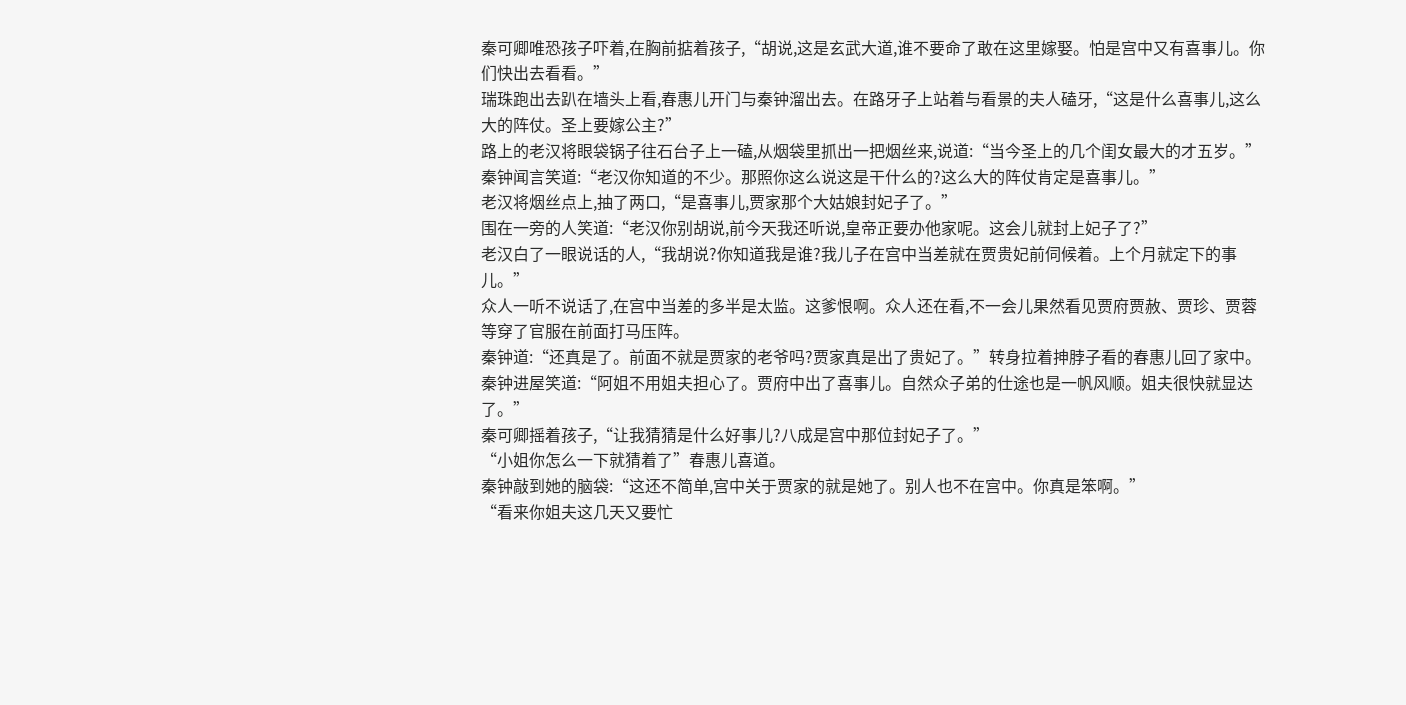秦可卿唯恐孩子吓着,在胸前掂着孩子,“胡说,这是玄武大道,谁不要命了敢在这里嫁娶。怕是宫中又有喜事儿。你们快出去看看。”
瑞珠跑出去趴在墙头上看,春惠儿开门与秦钟溜出去。在路牙子上站着与看景的夫人磕牙,“这是什么喜事儿,这么大的阵仗。圣上要嫁公主?”
路上的老汉将眼袋锅子往石台子上一磕,从烟袋里抓出一把烟丝来,说道:“当今圣上的几个闺女最大的才五岁。”
秦钟闻言笑道:“老汉你知道的不少。那照你这么说这是干什么的?这么大的阵仗肯定是喜事儿。”
老汉将烟丝点上,抽了两口,“是喜事儿,贾家那个大姑娘封妃子了。”
围在一旁的人笑道:“老汉你别胡说,前今天我还听说,皇帝正要办他家呢。这会儿就封上妃子了?”
老汉白了一眼说话的人,“我胡说?你知道我是谁?我儿子在宫中当差就在贾贵妃前伺候着。上个月就定下的事儿。”
众人一听不说话了,在宫中当差的多半是太监。这爹恨啊。众人还在看,不一会儿果然看见贾府贾赦、贾珍、贾蓉等穿了官服在前面打马压阵。
秦钟道:“还真是了。前面不就是贾家的老爷吗?贾家真是出了贵妃了。”转身拉着抻脖子看的春惠儿回了家中。
秦钟进屋笑道:“阿姐不用姐夫担心了。贾府中出了喜事儿。自然众子弟的仕途也是一帆风顺。姐夫很快就显达了。”
秦可卿摇着孩子,“让我猜猜是什么好事儿?八成是宫中那位封妃子了。”
“小姐你怎么一下就猜着了”春惠儿喜道。
秦钟敲到她的脑袋:“这还不简单,宫中关于贾家的就是她了。别人也不在宫中。你真是笨啊。”
“看来你姐夫这几天又要忙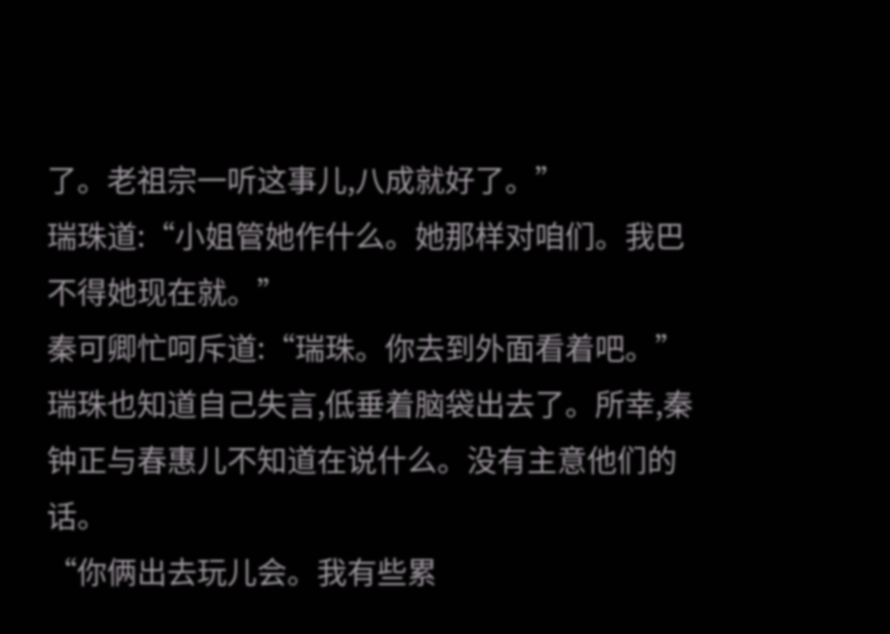了。老祖宗一听这事儿,八成就好了。”
瑞珠道:“小姐管她作什么。她那样对咱们。我巴不得她现在就。”
秦可卿忙呵斥道:“瑞珠。你去到外面看着吧。”
瑞珠也知道自己失言,低垂着脑袋出去了。所幸,秦钟正与春惠儿不知道在说什么。没有主意他们的话。
“你俩出去玩儿会。我有些累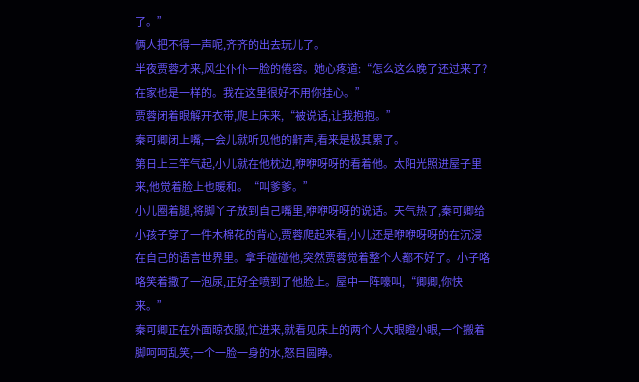了。”
俩人把不得一声呢,齐齐的出去玩儿了。
半夜贾蓉才来,风尘仆仆一脸的倦容。她心疼道:“怎么这么晚了还过来了?在家也是一样的。我在这里很好不用你挂心。”
贾蓉闭着眼解开衣带,爬上床来,“被说话,让我抱抱。”
秦可卿闭上嘴,一会儿就听见他的鼾声,看来是极其累了。
第日上三竿气起,小儿就在他枕边,咿咿呀呀的看着他。太阳光照进屋子里来,他觉着脸上也暖和。“叫爹爹。”
小儿圈着腿,将脚丫子放到自己嘴里,咿咿呀呀的说话。天气热了,秦可卿给小孩子穿了一件木棉花的背心,贾蓉爬起来看,小儿还是咿咿呀呀的在沉浸在自己的语言世界里。拿手碰碰他,突然贾蓉觉着整个人都不好了。小子咯咯笑着撒了一泡尿,正好全喷到了他脸上。屋中一阵嚎叫,“卿卿,你快来。”
秦可卿正在外面晾衣服,忙进来,就看见床上的两个人大眼瞪小眼,一个搬着脚呵呵乱笑,一个一脸一身的水,怒目圆睁。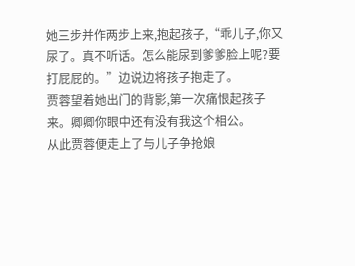她三步并作两步上来,抱起孩子,“乖儿子,你又尿了。真不听话。怎么能尿到爹爹脸上呢?要打屁屁的。”边说边将孩子抱走了。
贾蓉望着她出门的背影,第一次痛恨起孩子来。卿卿你眼中还有没有我这个相公。
从此贾蓉便走上了与儿子争抢娘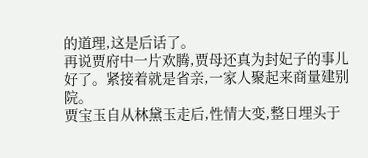的道理,这是后话了。
再说贾府中一片欢腾,贾母还真为封妃子的事儿好了。紧接着就是省亲,一家人聚起来商量建别院。
贾宝玉自从林黛玉走后,性情大变,整日埋头于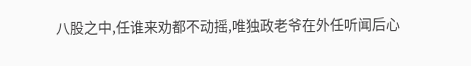八股之中,任谁来劝都不动摇,唯独政老爷在外任听闻后心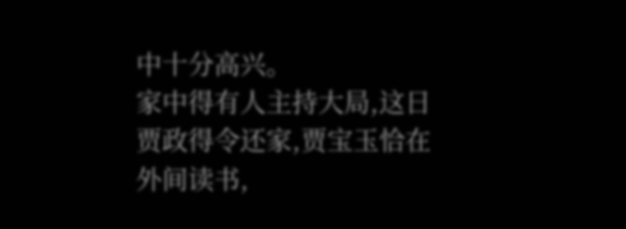中十分高兴。
家中得有人主持大局,这日贾政得令还家,贾宝玉恰在外间读书,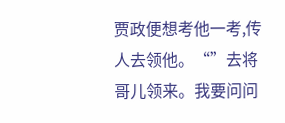贾政便想考他一考,传人去领他。“”去将哥儿领来。我要问问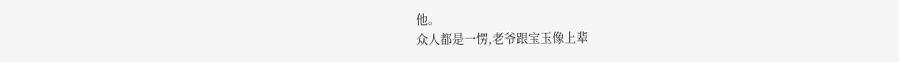他。
众人都是一愣,老爷跟宝玉像上辈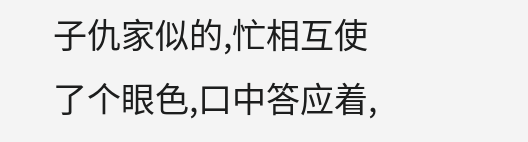子仇家似的,忙相互使了个眼色,口中答应着,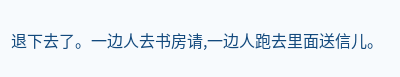退下去了。一边人去书房请,一边人跑去里面送信儿。